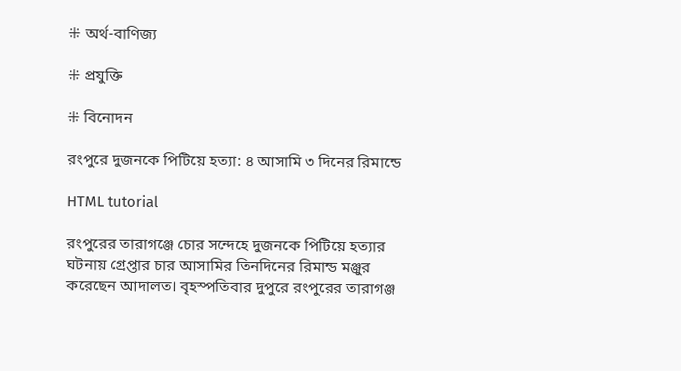⁜ অর্থ-বাণিজ্য

⁜ প্রযুক্তি

⁜ বিনোদন

রংপুরে দুজনকে পিটিয়ে হত্যা: ৪ আসামি ৩ দিনের রিমান্ডে

HTML tutorial

রংপুরের তারাগঞ্জে চোর সন্দেহে দুজনকে পিটিয়ে হত্যার ঘটনায় গ্রেপ্তার চার আসামির তিনদিনের রিমান্ড মঞ্জুর করেছেন আদালত। বৃহস্পতিবার দুপুরে রংপুরের তারাগঞ্জ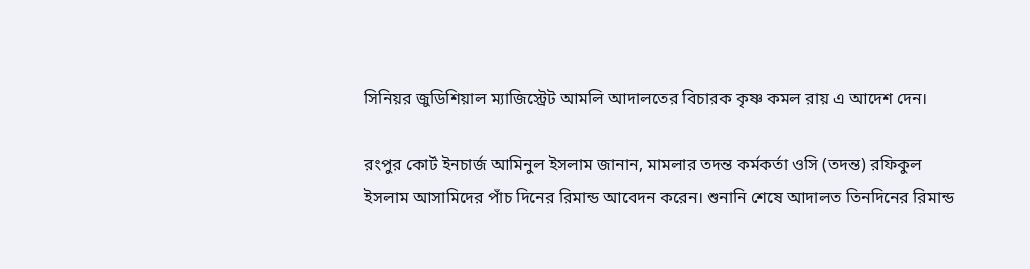সিনিয়র জুডিশিয়াল ম্যাজিস্ট্রেট আমলি আদালতের বিচারক কৃষ্ণ কমল রায় এ আদেশ দেন।

রংপুর কোর্ট ইনচার্জ আমিনুল ইসলাম জানান, মামলার তদন্ত কর্মকর্তা ওসি (তদন্ত) রফিকুল ইসলাম আসামিদের পাঁচ দিনের রিমান্ড আবেদন করেন। শুনানি শেষে আদালত তিনদিনের রিমান্ড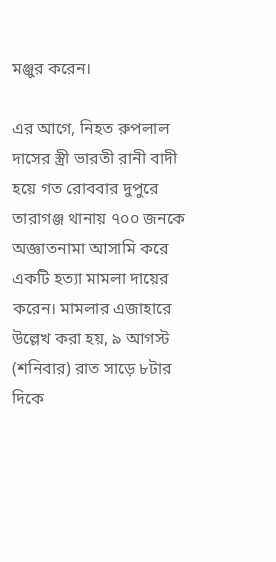মঞ্জুর করেন।

এর আগে, নিহত রুপলাল দাসের স্ত্রী ভারতী রানী বাদী হয়ে গত রোববার দুপুরে তারাগঞ্জ থানায় ৭০০ জনকে অজ্ঞাতনামা আসামি করে একটি হত্যা মামলা দায়ের করেন। মামলার এজাহারে উল্লেখ করা হয়, ৯ আগস্ট (শনিবার) রাত সাড়ে ৮টার দিকে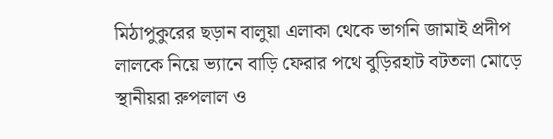মিঠাপুকুরের ছড়ান বালুয়া এলাকা থেকে ভাগনি জামাই প্রদীপ লালকে নিয়ে ভ্যানে বাড়ি ফেরার পথে বুড়িরহাট বটতলা মোড়ে স্থানীয়রা রুপলাল ও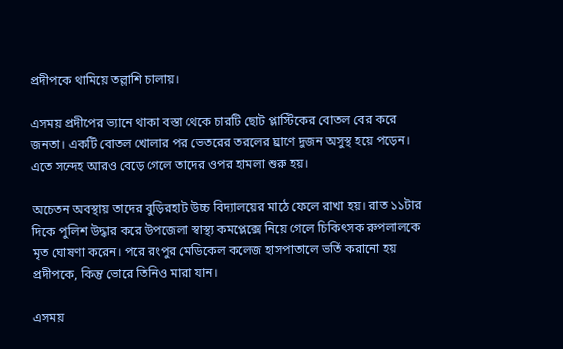প্রদীপকে থামিয়ে তল্লাশি চালায়।

এসময় প্রদীপের ভ্যানে থাকা বস্তা থেকে চারটি ছোট প্লাস্টিকের বোতল বের করে জনতা। একটি বোতল খোলার পর ভেতরের তরলের ঘ্রাণে দুজন অসুস্থ হয়ে পড়েন। এতে সন্দেহ আরও বেড়ে গেলে তাদের ওপর হামলা শুরু হয়।

অচেতন অবস্থায় তাদের বুড়িরহাট উচ্চ বিদ্যালয়ের মাঠে ফেলে রাখা হয়। রাত ১১টার দিকে পুলিশ উদ্ধার করে উপজেলা স্বাস্থ্য কমপ্লেক্সে নিয়ে গেলে চিকিৎসক রুপলালকে মৃত ঘোষণা করেন। পরে রংপুর মেডিকেল কলেজ হাসপাতালে ভর্তি করানো হয় প্রদীপকে, কিন্তু ভোরে তিনিও মারা যান।

এসময়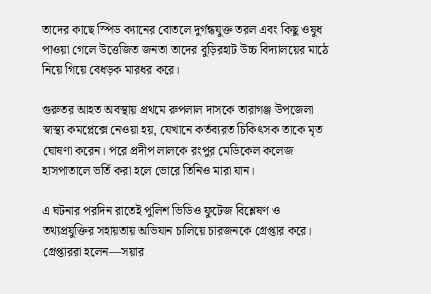তাদের কাছে স্পিড ক্যানের বোতলে দুর্গন্ধযুক্ত তরল এবং কিছু ওষুধ পাওয়া গেলে উত্তেজিত জনতা তাদের বুড়িরহাট উচ্চ বিদ্যালয়ের মাঠে নিয়ে গিয়ে বেধড়ক মারধর করে।

গুরুতর আহত অবস্থায় প্রথমে রুপলাল দাসকে তারাগঞ্জ উপজেলা স্বাস্থ্য কমপ্লেক্সে নেওয়া হয়, যেখানে কর্তব্যরত চিকিৎসক তাকে মৃত ঘোষণা করেন। পরে প্রদীপ লালকে রংপুর মেডিকেল কলেজ হাসপাতালে ভর্তি করা হলে ভোরে তিনিও মারা যান।

এ ঘটনার পরদিন রাতেই পুলিশ ভিডিও ফুটেজ বিশ্লেষণ ও তথ্যপ্রযুক্তির সহায়তায় অভিযান চালিয়ে চারজনকে গ্রেপ্তার করে। গ্রেপ্তাররা হলেন—সয়ার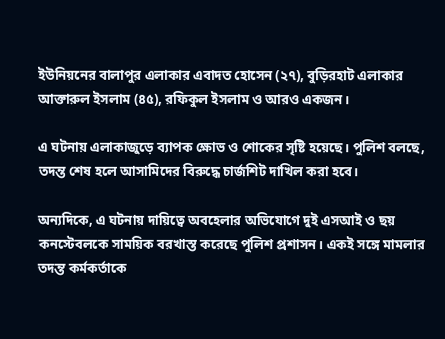ইউনিয়নের বালাপুর এলাকার এবাদত হোসেন (২৭), বুড়িরহাট এলাকার আক্তারুল ইসলাম (৪৫), রফিকুল ইসলাম ও আরও একজন।

এ ঘটনায় এলাকাজুড়ে ব্যাপক ক্ষোভ ও শোকের সৃষ্টি হয়েছে। পুলিশ বলছে, তদন্ত শেষ হলে আসামিদের বিরুদ্ধে চার্জশিট দাখিল করা হবে।

অন্যদিকে, এ ঘটনায় দায়িত্বে অবহেলার অভিযোগে দুই এসআই ও ছয় কনস্টেবলকে সাময়িক বরখাস্ত করেছে পুলিশ প্রশাসন। একই সঙ্গে মামলার তদন্ত কর্মকর্তাকে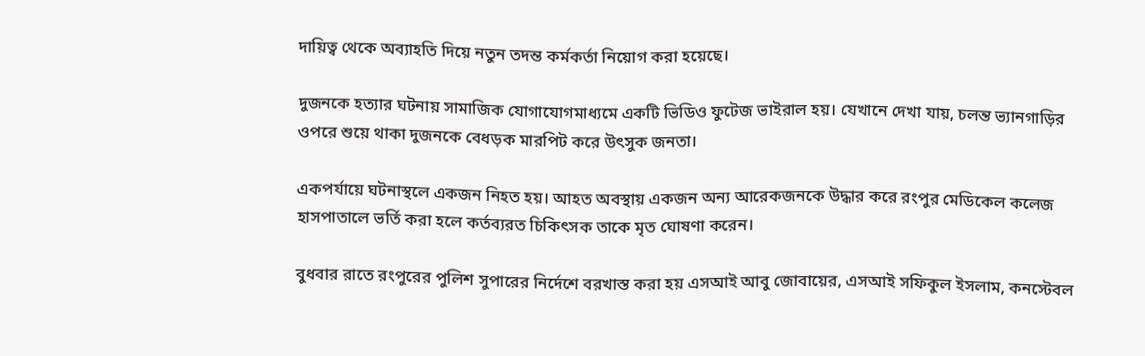দায়িত্ব থেকে অব্যাহতি দিয়ে নতুন তদন্ত কর্মকর্তা নিয়োগ করা হয়েছে।

দুজনকে হত্যার ঘটনায় সামাজিক যোগাযোগমাধ্যমে একটি ভিডিও ফুটেজ ভাইরাল হয়। যেখানে দেখা যায়, চলন্ত ভ্যানগাড়ির ওপরে শুয়ে থাকা দুজনকে বেধড়ক মারপিট করে উৎসুক জনতা।

একপর্যায়ে ঘটনাস্থলে একজন নিহত হয়। আহত অবস্থায় একজন অন্য আরেকজনকে উদ্ধার করে রংপুর মেডিকেল কলেজ হাসপাতালে ভর্তি করা হলে কর্তব্যরত চিকিৎসক তাকে মৃত ঘোষণা করেন।

বুধবার রাতে রংপুরের পুলিশ সুপারের নির্দেশে বরখাস্ত করা হয় এসআই আবু জোবায়ের, এসআই সফিকুল ইসলাম, কনস্টেবল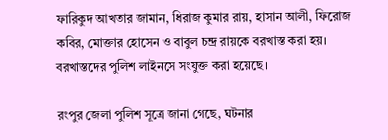ফারিকুদ আখতার জামান, ধিরাজ কুমার রায়, হাসান আলী, ফিরোজ কবির, মোক্তার হোসেন ও বাবুল চন্দ্র রায়কে বরখাস্ত করা হয়। বরখাস্তদের পুলিশ লাইনসে সংযুক্ত করা হয়েছে।

রংপুর জেলা পুলিশ সূত্রে জানা গেছে, ঘটনার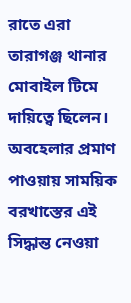রাতে এরা তারাগঞ্জ থানার মোবাইল টিমে দায়িত্বে ছিলেন। অবহেলার প্রমাণ পাওয়ায় সাময়িক বরখাস্তের এই সিদ্ধান্ত নেওয়া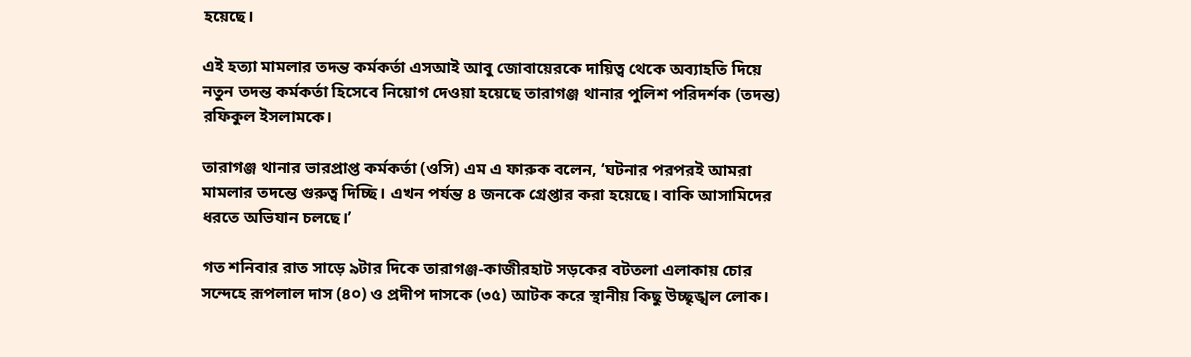হয়েছে।

এই হত্যা মামলার তদন্ত কর্মকর্তা এসআই আবু জোবায়েরকে দায়িত্ব থেকে অব্যাহতি দিয়ে নতুন তদন্ত কর্মকর্তা হিসেবে নিয়োগ দেওয়া হয়েছে তারাগঞ্জ থানার পুলিশ পরিদর্শক (তদন্ত) রফিকুল ইসলামকে।

তারাগঞ্জ থানার ভারপ্রাপ্ত কর্মকর্তা (ওসি) এম এ ফারুক বলেন, ‘ঘটনার পরপরই আমরা মামলার তদন্তে গুরুত্ব দিচ্ছি। এখন পর্যন্ত ৪ জনকে গ্রেপ্তার করা হয়েছে। বাকি আসামিদের ধরতে অভিযান চলছে।’

গত শনিবার রাত সাড়ে ৯টার দিকে তারাগঞ্জ-কাজীরহাট সড়কের বটতলা এলাকায় চোর সন্দেহে রূপলাল দাস (৪০) ও প্রদীপ দাসকে (৩৫) আটক করে স্থানীয় কিছু উচ্ছৃঙ্খল লোক।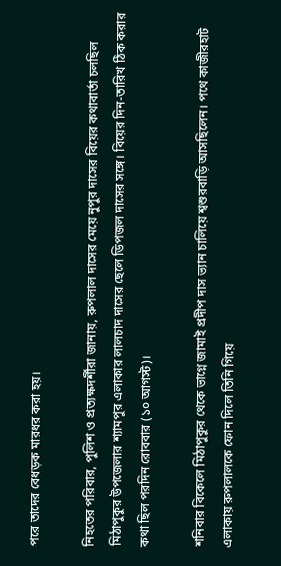পরে তাদের বেধড়ক মারধর করা হয়।

নিহতের পরিবার, পুলিশ ও প্রত্যক্ষদর্শীরা জানায়, রুপলাল দাসের মেয়ে নুপুর দাসের বিয়ের কথাবার্তা চলছিল মিঠাপুকুর উপজেলার শ্যামপুর এলাকার লালচাদ দাসের ছেলে ডিপজল দাসের সঙ্গে। বিয়ের দিন-তারিখ ঠিক করার কথা ছিল পরদিন রোববার (১০ আগস্ট)।

শনিবার বিকেলে মিঠাপুকুর থেকে ভাগ্নে জামাই প্রদীপ দাস ভ্যান চালিয়ে শ্বশুরবাড়ি আসছিলেন। পথে কাজীরহাট এলাকায় রুপলালকে ফোন দিলে তিনি গিয়ে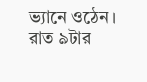ভ্যানে ওঠেন। রাত ৯টার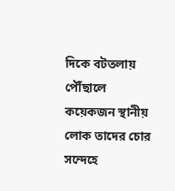দিকে বটতলায় পৌঁছালে কয়েকজন স্থানীয় লোক তাদের চোর সন্দেহে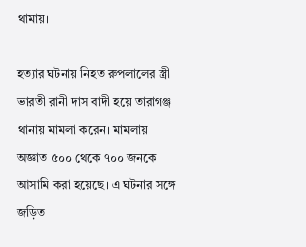থামায়।

হত্যার ঘটনায় নিহত রুপলালের স্ত্রী ভারতী রানী দাস বাদী হয়ে তারাগঞ্জ থানায় মামলা করেন। মামলায় অজ্ঞাত ৫০০ থেকে ৭০০ জনকে আসামি করা হয়েছে। এ ঘটনার সঙ্গে জড়িত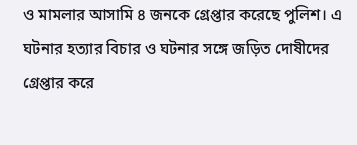ও মামলার আসামি ৪ জনকে গ্রেপ্তার করেছে পুলিশ। এ ঘটনার হত্যার বিচার ও ঘটনার সঙ্গে জড়িত দোষীদের গ্রেপ্তার করে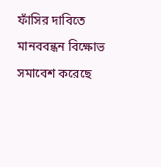ফাঁসির দাবিতে মানববন্ধন বিক্ষোভ সমাবেশ করেছে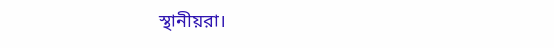স্থানীয়রা।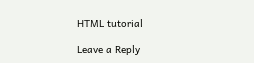HTML tutorial

Leave a Reply